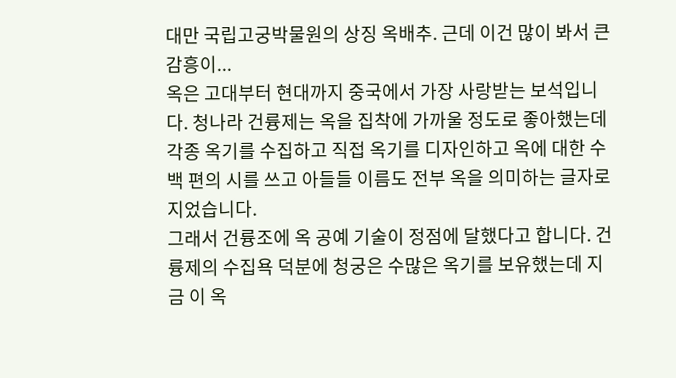대만 국립고궁박물원의 상징 옥배추. 근데 이건 많이 봐서 큰 감흥이...
옥은 고대부터 현대까지 중국에서 가장 사랑받는 보석입니다. 청나라 건륭제는 옥을 집착에 가까울 정도로 좋아했는데 각종 옥기를 수집하고 직접 옥기를 디자인하고 옥에 대한 수백 편의 시를 쓰고 아들들 이름도 전부 옥을 의미하는 글자로 지었습니다.
그래서 건륭조에 옥 공예 기술이 정점에 달했다고 합니다. 건륭제의 수집욕 덕분에 청궁은 수많은 옥기를 보유했는데 지금 이 옥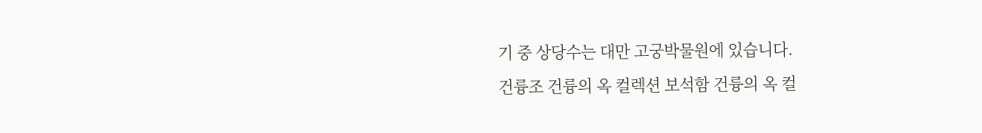기 중 상당수는 대만 고궁박물원에 있습니다.
건륭조 건륭의 옥 컬렉션 보석함 건륭의 옥 컬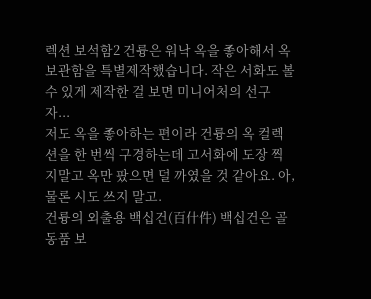렉션 보석함2 건륭은 워낙 옥을 좋아해서 옥 보관함을 특별제작했습니다. 작은 서화도 볼 수 있게 제작한 걸 보면 미니어처의 선구자...
저도 옥을 좋아하는 편이라 건륭의 옥 컬렉션을 한 번씩 구경하는데 고서화에 도장 찍지말고 옥만 팠으면 덜 까였을 것 같아요. 아, 물론 시도 쓰지 말고.
건륭의 외출용 백십건(百什件) 백십건은 골동품 보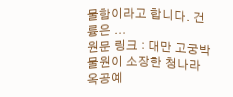물함이라고 합니다. 건륭은 ...
원문 링크 : 대만 고궁박물원이 소장한 청나라 옥공예